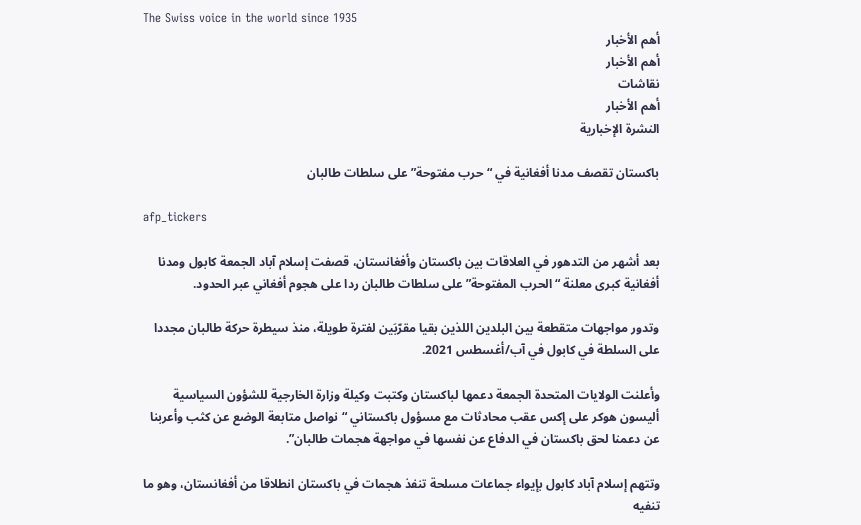The Swiss voice in the world since 1935
أهم الأخبار
أهم الأخبار
نقاشات
أهم الأخبار
النشرة الإخبارية

باكستان تقصف مدنا أفغانية في “حرب مفتوحة” على سلطات طالبان

afp_tickers

بعد أشهر من التدهور في العلاقات بين باكستان وأفغانستان، قصفت إسلام آباد الجمعة كابول ومدنا أفغانية كبرى معلنة “الحرب المفتوحة” على سلطات طالبان ردا على هجوم أفغاني عبر الحدود.

وتدور مواجهات متقطعة بين البلدين اللذين بقيا مقرّبَين لفترة طويلة، منذ سيطرة حركة طالبان مجددا على السلطة في كابول في آب/أغسطس 2021.

وأعلنت الولايات المتحدة الجمعة دعمها لباكستان وكتبت وكيلة وزارة الخارجية للشؤون السياسية أليسون هوكر على إكس عقب محادثات مع مسؤول باكستاني “نواصل متابعة الوضع عن كثب وأعربنا عن دعمنا لحق باكستان في الدفاع عن نفسها في مواجهة هجمات طالبان”.

وتتهم إسلام آباد كابول بإيواء جماعات مسلحة تنفذ هجمات في باكستان انطلاقا من أفغانستان، وهو ما تنفيه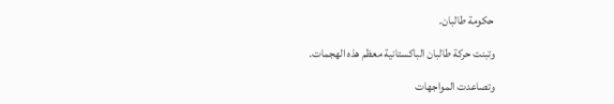حكومة طالبان.

وتبنت حركة طالبان الباكستانية معظم هذه الهجمات.

وتصاعدت المواجهات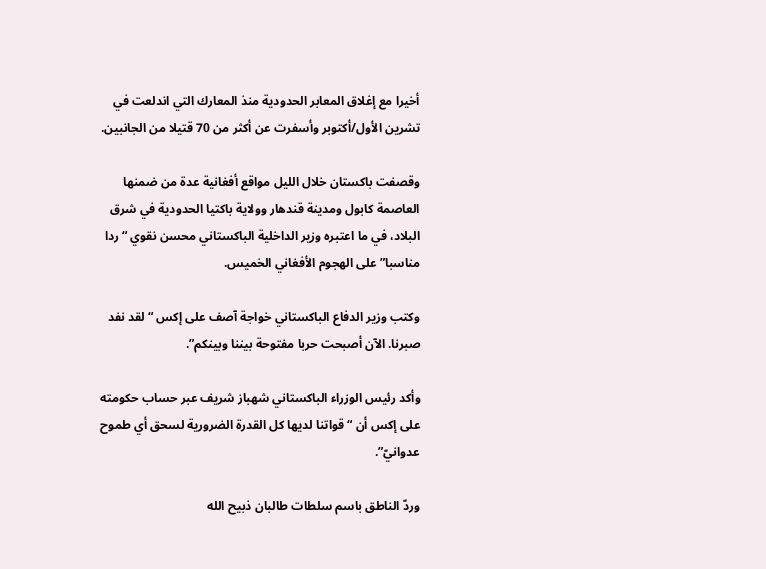أخيرا مع إغلاق المعابر الحدودية منذ المعارك التي اندلعت في تشرين الأول/أكتوبر وأسفرت عن أكثر من 70 قتيلا من الجانبين.

وقصفت باكستان خلال الليل مواقع أفغانية عدة من ضمنها العاصمة كابول ومدينة قندهار وولاية باكتيا الحدودية في شرق البلاد، في ما اعتبره وزير الداخلية الباكستاني محسن نقوي “ردا مناسبا” على الهجوم الأفغاني الخميس.

وكتب وزير الدفاع الباكستاني خواجة آصف على إكس “لقد نفد صبرنا. الآن أصبحت حربا مفتوحة بيننا وبينكم”.

وأكد رئيس الوزراء الباكستاني شهباز شريف عبر حساب حكومته على إكس أن “قواتنا لديها كل القدرة الضرورية لسحق أي طموح عدوانيّ”.

وردّ الناطق باسم سلطات طالبان ذبيح الله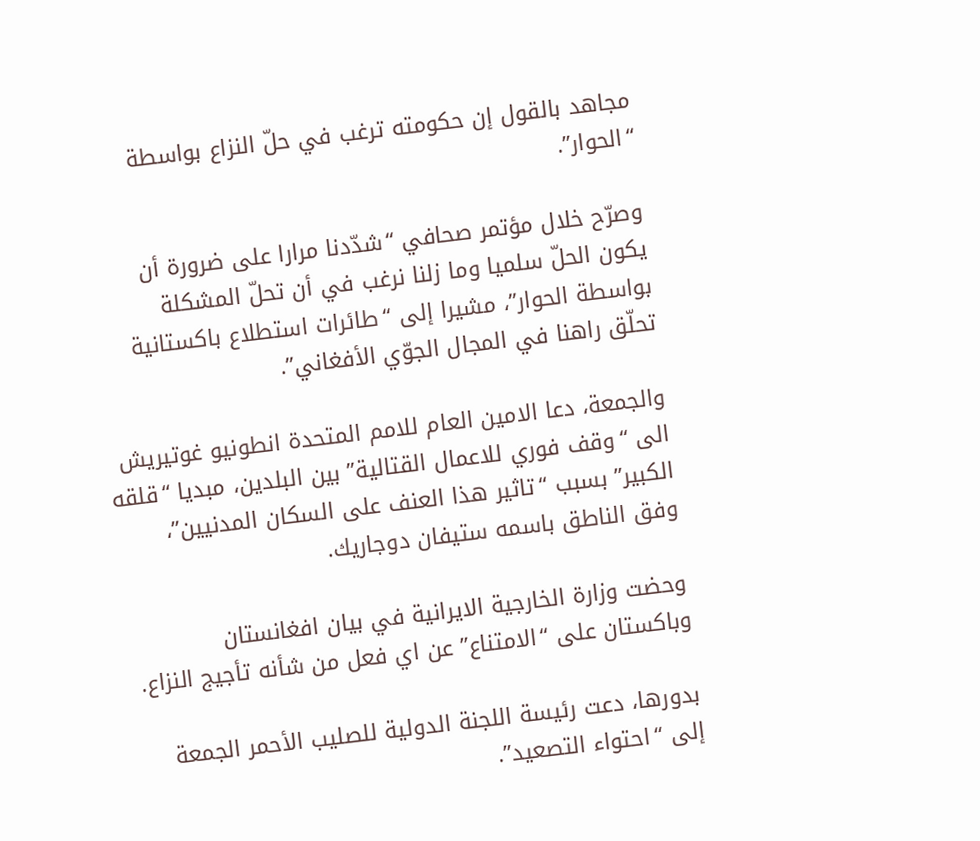مجاهد بالقول إن حكومته ترغب في حلّ النزاع بواسطة “الحوار”.

وصرّح خلال مؤتمر صحافي “شدّدنا مرارا على ضرورة أن يكون الحلّ سلميا وما زلنا نرغب في أن تحلّ المشكلة بواسطة الحوار”، مشيرا إلى “طائرات استطلاع باكستانية تحلّق راهنا في المجال الجوّي الأفغاني”.

والجمعة، دعا الامين العام للامم المتحدة انطونيو غوتيريش الى “وقف فوري للاعمال القتالية” بين البلدين، مبديا “قلقه الكبير” بسبب “تاثير هذا العنف على السكان المدنيين”، وفق الناطق باسمه ستيفان دوجاريك.

وحضت وزارة الخارجية الايرانية في بيان افغانستان وباكستان على “الامتناع” عن اي فعل من شأنه تأجيج النزاع.

بدورها، دعت رئيسة اللجنة الدولية للصليب الأحمر الجمعة إلى “احتواء التصعيد”.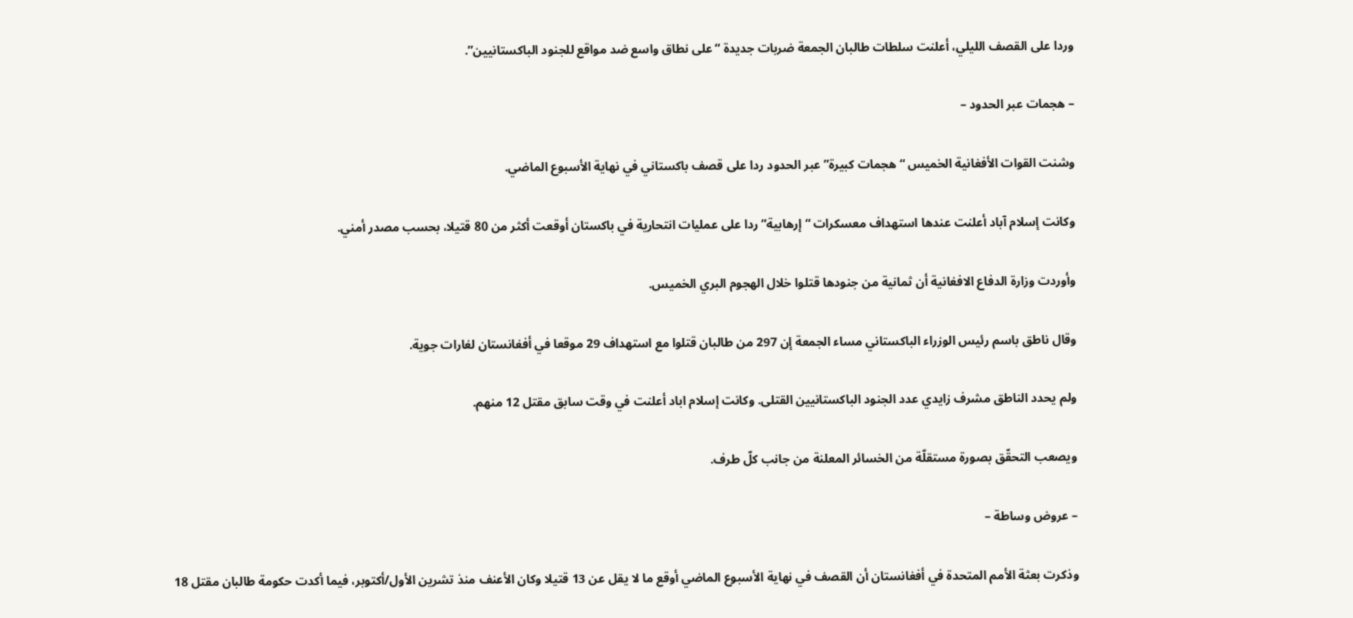وردا على القصف الليلي، أعلنت سلطات طالبان الجمعة ضربات جديدة “على نطاق واسع ضد مواقع للجنود الباكستانيين”.

– هجمات عبر الحدود –

وشنت القوات الأفغانية الخميس “هجمات كبيرة” عبر الحدود ردا على قصف باكستاني في نهاية الأسبوع الماضي.

وكانت إسلام آباد أعلنت عندها استهداف معسكرات “إرهابية” ردا على عمليات انتحارية في باكستان أوقعت أكثر من 80 قتيلا، بحسب مصدر أمني.

وأوردت وزارة الدفاع الافغانية أن ثمانية من جنودها قتلوا خلال الهجوم البري الخميس.

وقال ناطق باسم رئيس الوزراء الباكستاني مساء الجمعة إن 297 من طالبان قتلوا مع استهداف 29 موقعا في أفغانستان لغارات جوية.

ولم يحدد الناطق مشرف زايدي عدد الجنود الباكستانيين القتلى. وكانت إسلام اباد أعلنت في وقت سابق مقتل 12 منهم.

ويصعب التحقّق بصورة مستقلّة من الخسائر المعلنة من جانب كلّ طرف.

– عروض وساطة –

وذكرت بعثة الأمم المتحدة في أفغانستان أن القصف في نهاية الأسبوع الماضي أوقع ما لا يقل عن 13 قتيلا وكان الأعنف منذ تشرين الأول/أكتوبر، فيما أكدت حكومة طالبان مقتل 18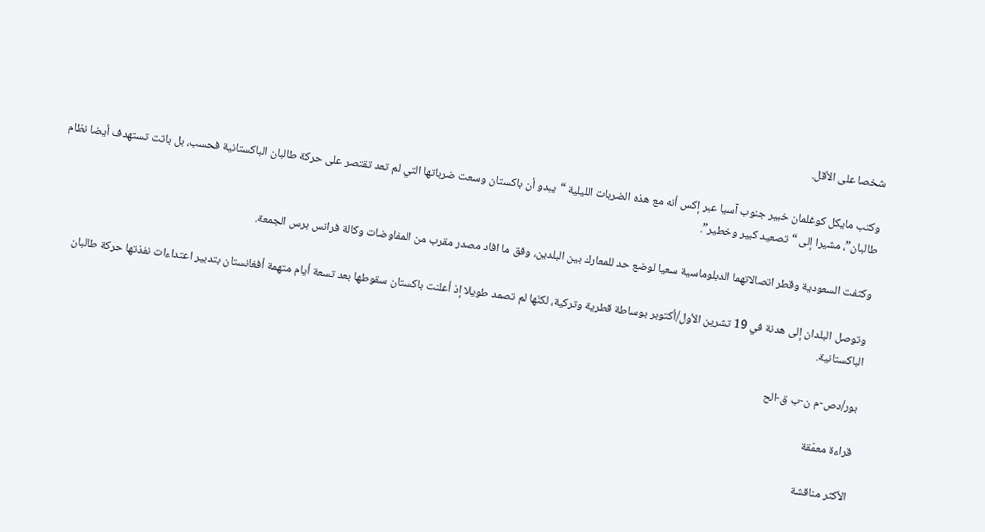شخصا على الأقل.

وكتب مايكل كوغلمان خبير جنوب آسيا عبر إكس أنه مع هذه الضربات الليلية “يبدو أن باكستان وسعت ضرباتها التي لم تعد تقتصر على حركة طالبان الباكستانية فحسب، بل باتت تستهدف أيضا نظام طالبان”، مشيرا إلى “تصعيد كبير وخطير”.

وكثفت السعودية وقطر اتصالاتهما الدبلوماسية سعيا لوضع حد للمعارك بين البلدين، وفق ما افاد مصدر مقرب من المفاوضات وكالة فرانس برس الجمعة.

وتوصل البلدان إلى هدنة في 19 تشرين الأول/أكتوبر بوساطة قطرية وتركية، لكنّها لم تصمد طويلا إذ أعلنت باكستان سقوطها بعد تسعة أيام متهمة أفغانستان بتدبير اعتداءات نفذتها حركة طالبان الباكستانية.

بور/دص-م ن-ب ق-الح

قراءة معمّقة

الأكثر مناقشة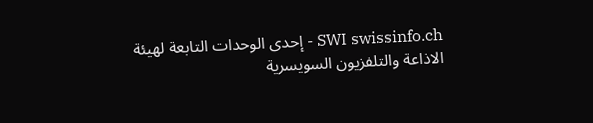SWI swissinfo.ch - إحدى الوحدات التابعة لهيئة الاذاعة والتلفزيون السويسرية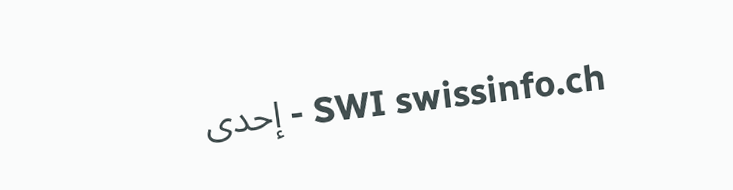SWI swissinfo.ch - إحدى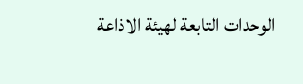الوحدات التابعة لهيئة الاذاعة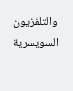والتلفزيون السويسرية